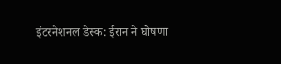इंटरनेशनल डेस्क: ईरान ने घोषणा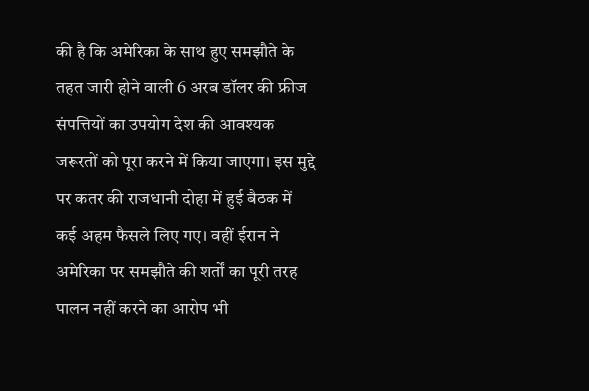की है कि अमेरिका के साथ हुए समझौते के तहत जारी होने वाली 6 अरब डॉलर की फ्रीज संपत्तियों का उपयोग देश की आवश्यक जरूरतों को पूरा करने में किया जाएगा। इस मुद्दे पर कतर की राजधानी दोहा में हुई बैठक में कई अहम फैसले लिए गए। वहीं ईरान ने अमेरिका पर समझौते की शर्तों का पूरी तरह पालन नहीं करने का आरोप भी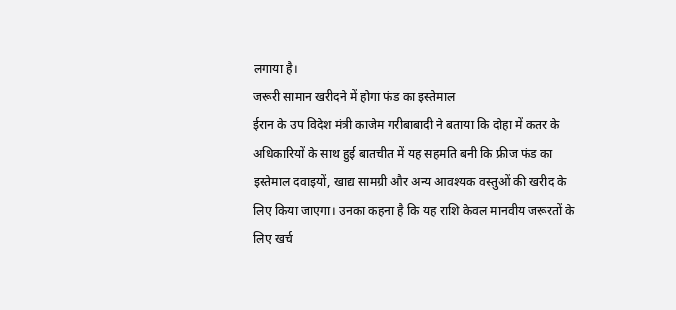लगाया है।
जरूरी सामान खरीदने में होगा फंड का इस्तेमाल
ईरान के उप विदेश मंत्री काजेम गरीबाबादी ने बताया कि दोहा में कतर के अधिकारियों के साथ हुई बातचीत में यह सहमति बनी कि फ्रीज फंड का इस्तेमाल दवाइयों, खाद्य सामग्री और अन्य आवश्यक वस्तुओं की खरीद के लिए किया जाएगा। उनका कहना है कि यह राशि केवल मानवीय जरूरतों के लिए खर्च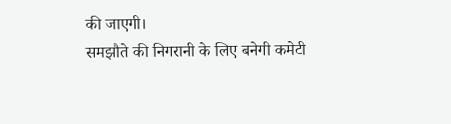की जाएगी।
समझौते की निगरानी के लिए बनेगी कमेटी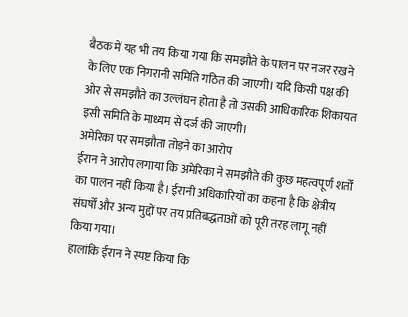बैठक में यह भी तय किया गया कि समझौते के पालन पर नजर रखने के लिए एक निगरानी समिति गठित की जाएगी। यदि किसी पक्ष की ओर से समझौते का उल्लंघन होता है तो उसकी आधिकारिक शिकायत इसी समिति के माध्यम से दर्ज की जाएगी।
अमेरिका पर समझौता तोड़ने का आरोप
ईरान ने आरोप लगाया कि अमेरिका ने समझौते की कुछ महत्वपूर्ण शर्तों का पालन नहीं किया है। ईरानी अधिकारियों का कहना है कि क्षेत्रीय संघर्षों और अन्य मुद्दों पर तय प्रतिबद्धताओं को पूरी तरह लागू नहीं किया गया।
हालांकि ईरान ने स्पष्ट किया कि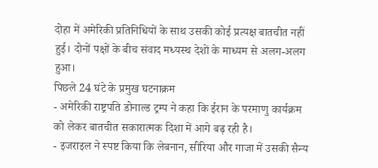दोहा में अमेरिकी प्रतिनिधियों के साथ उसकी कोई प्रत्यक्ष बातचीत नहीं हुई। दोनों पक्षों के बीच संवाद मध्यस्थ देशों के माध्यम से अलग-अलग हुआ।
पिछले 24 घंटे के प्रमुख घटनाक्रम
- अमेरिकी राष्ट्रपति डोनाल्ड ट्रम्प ने कहा कि ईरान के परमाणु कार्यक्रम को लेकर बातचीत सकारात्मक दिशा में आगे बढ़ रही है।
- इजराइल ने स्पष्ट किया कि लेबनान, सीरिया और गाजा में उसकी सैन्य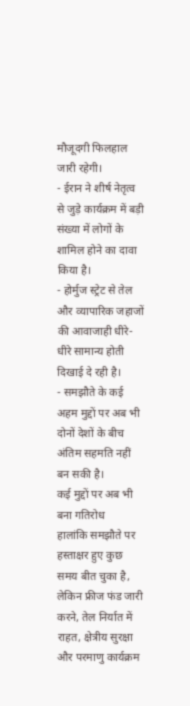मौजूदगी फिलहाल जारी रहेगी।
- ईरान ने शीर्ष नेतृत्व से जुड़े कार्यक्रम में बड़ी संख्या में लोगों के शामिल होने का दावा किया है।
- होर्मुज स्ट्रेट से तेल और व्यापारिक जहाजों की आवाजाही धीरे-धीरे सामान्य होती दिखाई दे रही है।
- समझौते के कई अहम मुद्दों पर अब भी दोनों देशों के बीच अंतिम सहमति नहीं बन सकी है।
कई मुद्दों पर अब भी बना गतिरोध
हालांकि समझौते पर हस्ताक्षर हुए कुछ समय बीत चुका है, लेकिन फ्रीज फंड जारी करने, तेल निर्यात में राहत, क्षेत्रीय सुरक्षा और परमाणु कार्यक्रम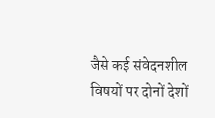जैसे कई संवेदनशील विषयों पर दोनों देशों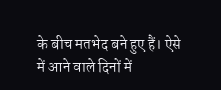के बीच मतभेद बने हुए हैं। ऐसे में आने वाले दिनों में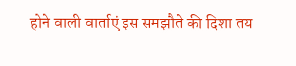होने वाली वार्ताएं इस समझौते की दिशा तय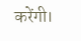करेंगी।